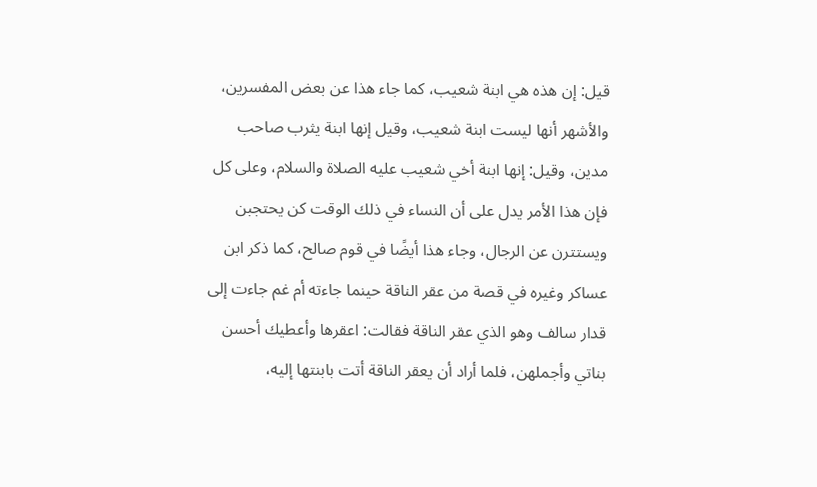قيل: إن هذه هي ابنة شعيب، كما جاء هذا عن بعض المفسرين، والأشهر أنها ليست ابنة شعيب، وقيل إنها ابنة يثرب صاحب مدين، وقيل: إنها ابنة أخي شعيب عليه الصلاة والسلام، وعلى كل فإن هذا الأمر يدل على أن النساء في ذلك الوقت كن يحتجبن ويستترن عن الرجال، وجاء هذا أيضًا في قوم صالح، كما ذكر ابن عساكر وغيره في قصة من عقر الناقة حينما جاءته أم غم جاءت إلى قدار سالف وهو الذي عقر الناقة فقالت: اعقرها وأعطيك أحسن بناتي وأجملهن، فلما أراد أن يعقر الناقة أتت بابنتها إليه،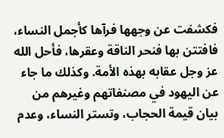فكشفت عن وجهها فرآها كأجمل النساء، فافتتن بها فنحر الناقة وعقرها، فأحل الله عز وجل عقابه بهذه الأمة. وكذلك ما جاء عن اليهود في مصنفاتهم وغيرهم من بيان قيمة الحجاب، وتستر النساء، وعدم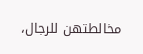مخالطتهن للرجال،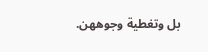بل وتغطية وجوههن.